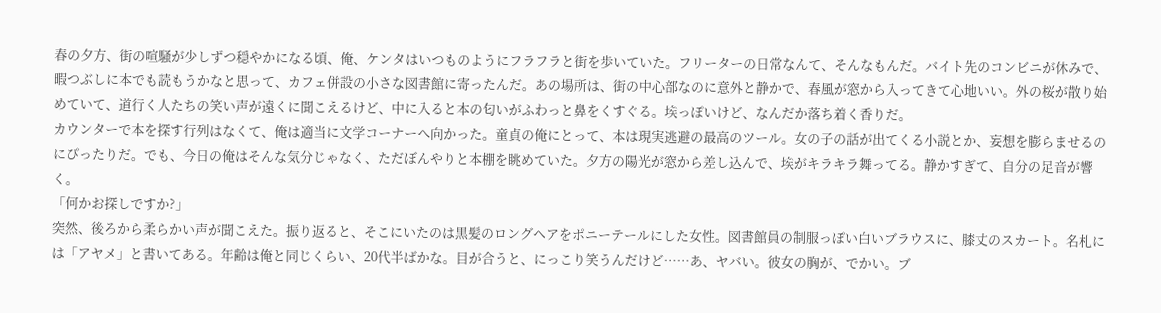春の夕方、街の喧騒が少しずつ穏やかになる頃、俺、ケンタはいつものようにフラフラと街を歩いていた。フリーターの日常なんて、そんなもんだ。バイト先のコンビニが休みで、暇つぶしに本でも読もうかなと思って、カフェ併設の小さな図書館に寄ったんだ。あの場所は、街の中心部なのに意外と静かで、春風が窓から入ってきて心地いい。外の桜が散り始めていて、道行く人たちの笑い声が遠くに聞こえるけど、中に入ると本の匂いがふわっと鼻をくすぐる。埃っぽいけど、なんだか落ち着く香りだ。
カウンターで本を探す行列はなくて、俺は適当に文学コーナーへ向かった。童貞の俺にとって、本は現実逃避の最高のツール。女の子の話が出てくる小説とか、妄想を膨らませるのにぴったりだ。でも、今日の俺はそんな気分じゃなく、ただぼんやりと本棚を眺めていた。夕方の陽光が窓から差し込んで、埃がキラキラ舞ってる。静かすぎて、自分の足音が響く。
「何かお探しですか?」
突然、後ろから柔らかい声が聞こえた。振り返ると、そこにいたのは黒髪のロングヘアをポニーテールにした女性。図書館員の制服っぽい白いブラウスに、膝丈のスカート。名札には「アヤメ」と書いてある。年齢は俺と同じくらい、20代半ばかな。目が合うと、にっこり笑うんだけど……あ、ヤバい。彼女の胸が、でかい。ブ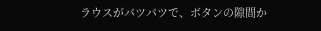ラウスがパツパツで、ボタンの隙間か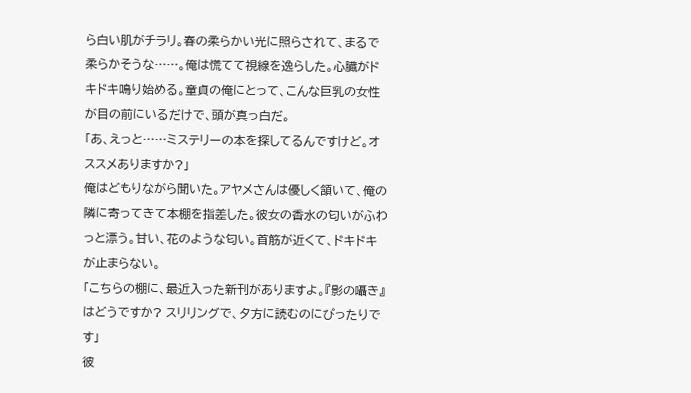ら白い肌がチラリ。春の柔らかい光に照らされて、まるで柔らかそうな……。俺は慌てて視線を逸らした。心臓がドキドキ鳴り始める。童貞の俺にとって、こんな巨乳の女性が目の前にいるだけで、頭が真っ白だ。
「あ、えっと……ミステリーの本を探してるんですけど。オススメありますか?」
俺はどもりながら聞いた。アヤメさんは優しく頷いて、俺の隣に寄ってきて本棚を指差した。彼女の香水の匂いがふわっと漂う。甘い、花のような匂い。首筋が近くて、ドキドキが止まらない。
「こちらの棚に、最近入った新刊がありますよ。『影の囁き』はどうですか? スリリングで、夕方に読むのにぴったりです」
彼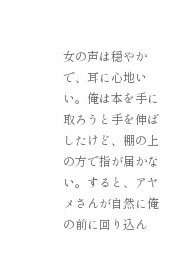女の声は穏やかで、耳に心地いい。俺は本を手に取ろうと手を伸ばしたけど、棚の上の方で指が届かない。すると、アヤメさんが自然に俺の前に回り込ん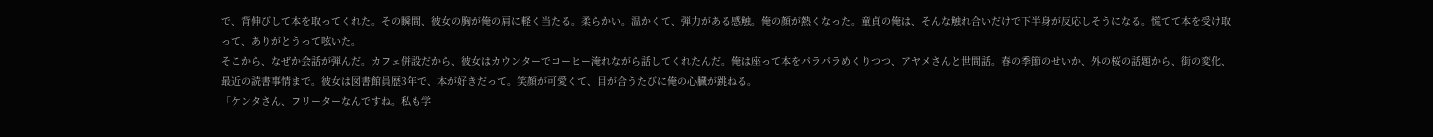で、背伸びして本を取ってくれた。その瞬間、彼女の胸が俺の肩に軽く当たる。柔らかい。温かくて、弾力がある感触。俺の顔が熱くなった。童貞の俺は、そんな触れ合いだけで下半身が反応しそうになる。慌てて本を受け取って、ありがとうって呟いた。
そこから、なぜか会話が弾んだ。カフェ併設だから、彼女はカウンターでコーヒー淹れながら話してくれたんだ。俺は座って本をパラパラめくりつつ、アヤメさんと世間話。春の季節のせいか、外の桜の話題から、街の変化、最近の読書事情まで。彼女は図書館員歴3年で、本が好きだって。笑顔が可愛くて、目が合うたびに俺の心臓が跳ねる。
「ケンタさん、フリーターなんですね。私も学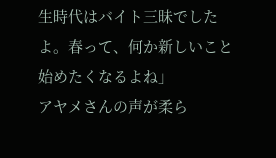生時代はバイト三昧でしたよ。春って、何か新しいこと始めたくなるよね」
アヤメさんの声が柔ら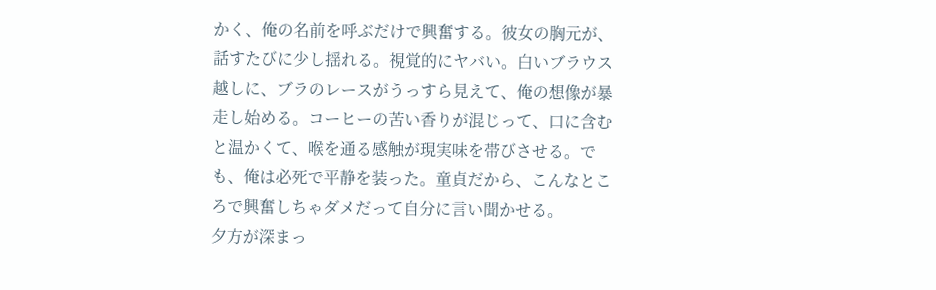かく、俺の名前を呼ぶだけで興奮する。彼女の胸元が、話すたびに少し揺れる。視覚的にヤバい。白いブラウス越しに、ブラのレースがうっすら見えて、俺の想像が暴走し始める。コーヒーの苦い香りが混じって、口に含むと温かくて、喉を通る感触が現実味を帯びさせる。でも、俺は必死で平静を装った。童貞だから、こんなところで興奮しちゃダメだって自分に言い聞かせる。
夕方が深まっ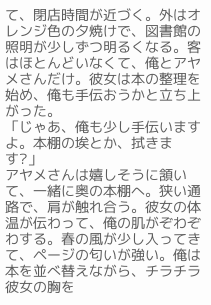て、閉店時間が近づく。外はオレンジ色の夕焼けで、図書館の照明が少しずつ明るくなる。客はほとんどいなくて、俺とアヤメさんだけ。彼女は本の整理を始め、俺も手伝おうかと立ち上がった。
「じゃあ、俺も少し手伝いますよ。本棚の埃とか、拭きます?」
アヤメさんは嬉しそうに頷いて、一緒に奥の本棚へ。狭い通路で、肩が触れ合う。彼女の体温が伝わって、俺の肌がぞわぞわする。春の風が少し入ってきて、ページの匂いが強い。俺は本を並べ替えながら、チラチラ彼女の胸を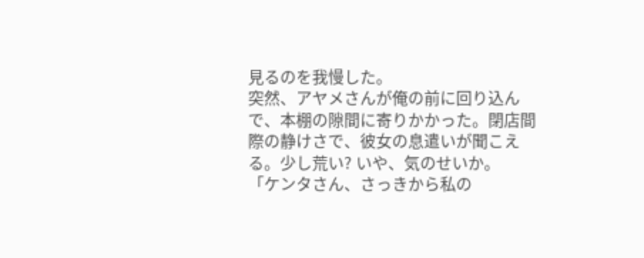見るのを我慢した。
突然、アヤメさんが俺の前に回り込んで、本棚の隙間に寄りかかった。閉店間際の静けさで、彼女の息遣いが聞こえる。少し荒い? いや、気のせいか。
「ケンタさん、さっきから私の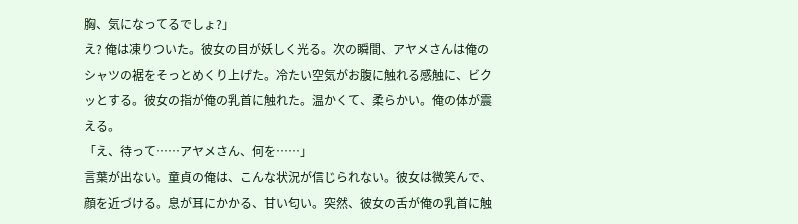胸、気になってるでしょ?」
え? 俺は凍りついた。彼女の目が妖しく光る。次の瞬間、アヤメさんは俺のシャツの裾をそっとめくり上げた。冷たい空気がお腹に触れる感触に、ビクッとする。彼女の指が俺の乳首に触れた。温かくて、柔らかい。俺の体が震える。
「え、待って……アヤメさん、何を……」
言葉が出ない。童貞の俺は、こんな状況が信じられない。彼女は微笑んで、顔を近づける。息が耳にかかる、甘い匂い。突然、彼女の舌が俺の乳首に触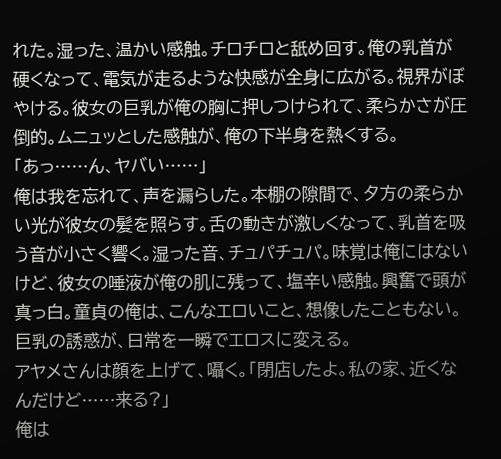れた。湿った、温かい感触。チロチロと舐め回す。俺の乳首が硬くなって、電気が走るような快感が全身に広がる。視界がぼやける。彼女の巨乳が俺の胸に押しつけられて、柔らかさが圧倒的。ムニュッとした感触が、俺の下半身を熱くする。
「あっ……ん、ヤバい……」
俺は我を忘れて、声を漏らした。本棚の隙間で、夕方の柔らかい光が彼女の髪を照らす。舌の動きが激しくなって、乳首を吸う音が小さく響く。湿った音、チュパチュパ。味覚は俺にはないけど、彼女の唾液が俺の肌に残って、塩辛い感触。興奮で頭が真っ白。童貞の俺は、こんなエロいこと、想像したこともない。巨乳の誘惑が、日常を一瞬でエロスに変える。
アヤメさんは顔を上げて、囁く。「閉店したよ。私の家、近くなんだけど……来る?」
俺は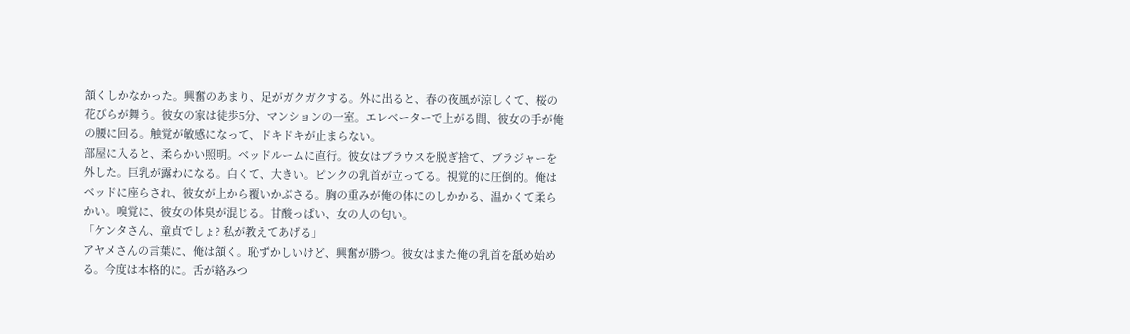頷くしかなかった。興奮のあまり、足がガクガクする。外に出ると、春の夜風が涼しくて、桜の花びらが舞う。彼女の家は徒歩5分、マンションの一室。エレベーターで上がる間、彼女の手が俺の腰に回る。触覚が敏感になって、ドキドキが止まらない。
部屋に入ると、柔らかい照明。ベッドルームに直行。彼女はブラウスを脱ぎ捨て、ブラジャーを外した。巨乳が露わになる。白くて、大きい。ピンクの乳首が立ってる。視覚的に圧倒的。俺はベッドに座らされ、彼女が上から覆いかぶさる。胸の重みが俺の体にのしかかる、温かくて柔らかい。嗅覚に、彼女の体臭が混じる。甘酸っぱい、女の人の匂い。
「ケンタさん、童貞でしょ? 私が教えてあげる」
アヤメさんの言葉に、俺は頷く。恥ずかしいけど、興奮が勝つ。彼女はまた俺の乳首を舐め始める。今度は本格的に。舌が絡みつ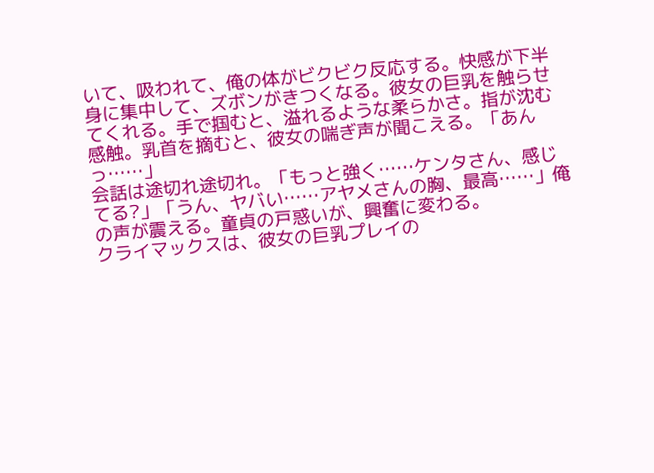いて、吸われて、俺の体がビクビク反応する。快感が下半身に集中して、ズボンがきつくなる。彼女の巨乳を触らせてくれる。手で掴むと、溢れるような柔らかさ。指が沈む感触。乳首を摘むと、彼女の喘ぎ声が聞こえる。「あんっ……」
会話は途切れ途切れ。「もっと強く……ケンタさん、感じてる?」「うん、ヤバい……アヤメさんの胸、最高……」俺の声が震える。童貞の戸惑いが、興奮に変わる。
クライマックスは、彼女の巨乳プレイの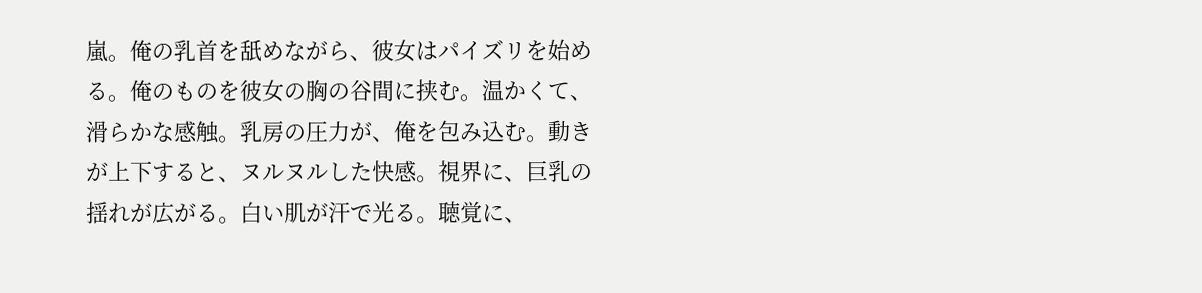嵐。俺の乳首を舐めながら、彼女はパイズリを始める。俺のものを彼女の胸の谷間に挟む。温かくて、滑らかな感触。乳房の圧力が、俺を包み込む。動きが上下すると、ヌルヌルした快感。視界に、巨乳の揺れが広がる。白い肌が汗で光る。聴覚に、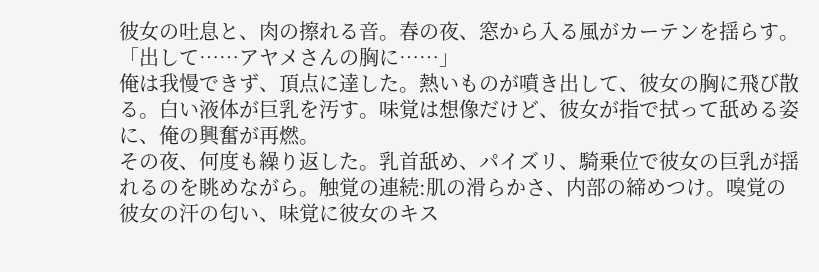彼女の吐息と、肉の擦れる音。春の夜、窓から入る風がカーテンを揺らす。
「出して……アヤメさんの胸に……」
俺は我慢できず、頂点に達した。熱いものが噴き出して、彼女の胸に飛び散る。白い液体が巨乳を汚す。味覚は想像だけど、彼女が指で拭って舐める姿に、俺の興奮が再燃。
その夜、何度も繰り返した。乳首舐め、パイズリ、騎乗位で彼女の巨乳が揺れるのを眺めながら。触覚の連続:肌の滑らかさ、内部の締めつけ。嗅覚の彼女の汗の匂い、味覚に彼女のキス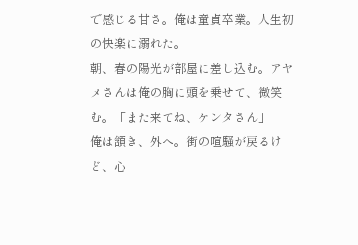で感じる甘さ。俺は童貞卒業。人生初の快楽に溺れた。
朝、春の陽光が部屋に差し込む。アヤメさんは俺の胸に頭を乗せて、微笑む。「また来てね、ケンタさん」
俺は頷き、外へ。街の喧騒が戻るけど、心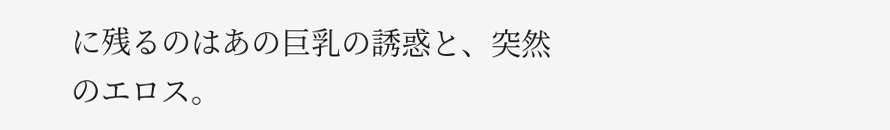に残るのはあの巨乳の誘惑と、突然のエロス。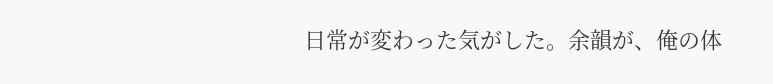日常が変わった気がした。余韻が、俺の体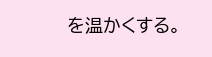を温かくする。